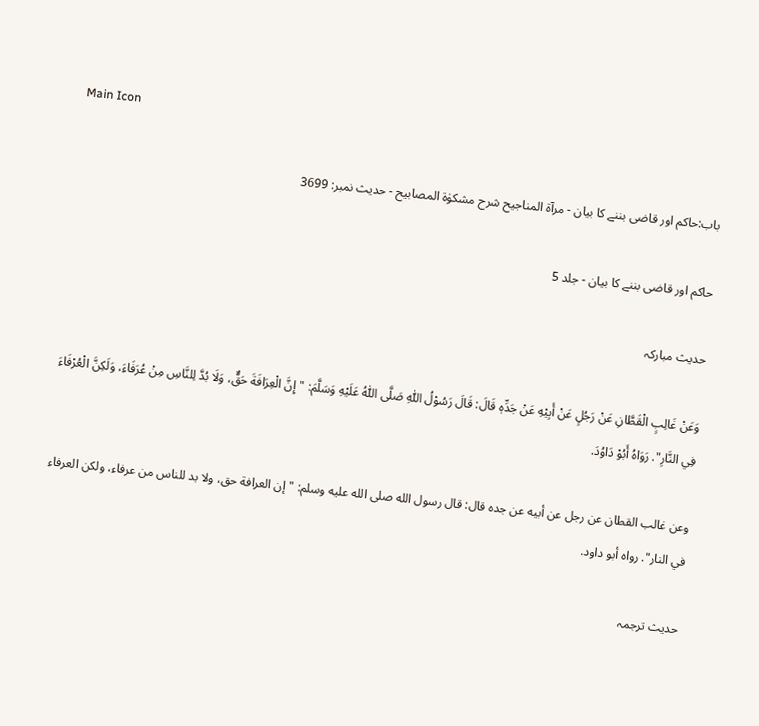Main Icon

باب:حاکم اور قاضی بننے کا بیان - مرآۃ المناجیح شرح مشکوٰۃ المصابیح - حدیث نمبر: 3699

حاکم اور قاضی بننے کا بیان - جلد 5

حدیث مبارکہ

وَعَنْ غَالِبٍ الْقَطَّانِ عَنْ رَجُلٍ عَنْ أَبِيْهِ عَنْ جَدِّهٖ قَالَ: قَالَ رَسُوْلُ اللّٰهِ صَلَّى اللّٰهُ عَلَيْهِ وَسَلَّمَ: "إِنَّ الْعِرَافَةَ حَقٌّ، وَلَا بُدَّ لِلنَّاسِ مِنْ عُرَفَاءَ، وَلَكِنَّ الْعُرْفَاءَ فِي النَّارِ". رَوَاهُ أَبُوْ دَاوُدَ.

وعن غالب القطان عن رجل عن أبيه عن جده قال: قال رسول الله صلى الله عليه وسلم: "إن العرافة حق، ولا بد للناس من عرفاء، ولكن العرفاء في النار". رواه أبو داود.

حدیث ترجمہ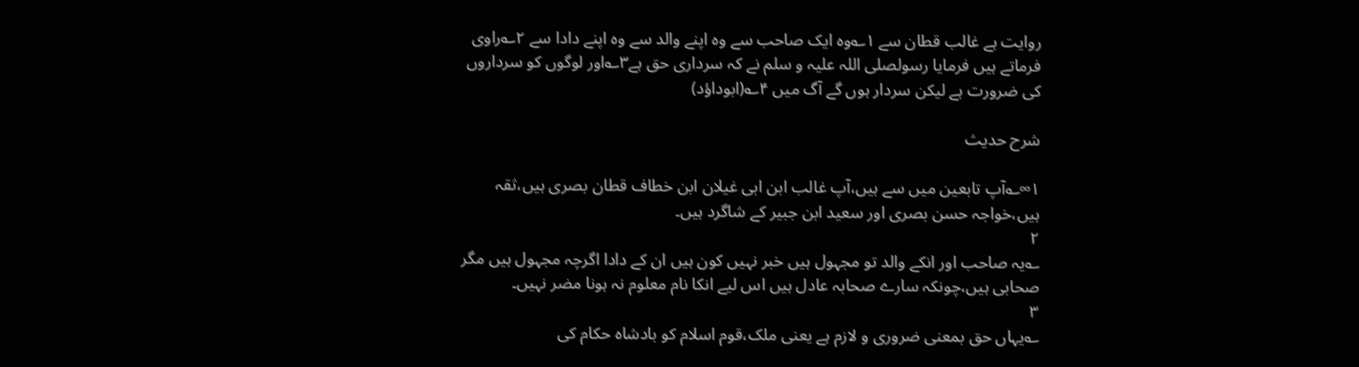روایت ہے غالب قطان سے ۱؎وہ ایک صاحب سے وہ اپنے والد سے وہ اپنے دادا سے ۲؎راوی فرماتے ہیں فرمایا رسولصلی اللہ علیہ و سلم نے کہ سرداری حق ہے۳؎اور لوگوں کو سرداروں کی ضرورت ہے لیکن سردار ہوں گے آگ میں ۴؎(ابوداؤد)

شرح حدیث

۱∞؎آپ تابعین میں سے ہیں،آپ غالب ابن ابی غیلان ابن خطاف قطان بصری ہیں،ثقہ ہیں،خواجہ حسن بصری اور سعید ابن جبیر کے شاگرد ہیں۔
۲
؎یہ صاحب اور انکے والد تو مجہول ہیں خبر نہیں کون ہیں ان کے دادا اگرچہ مجہول ہیں مگر صحابی ہیں،چونکہ سارے صحابہ عادل ہیں اس لیے انکا نام معلوم نہ ہونا مضر نہیں۔
۳
؎یہاں حق بمعنی ضروری و لازم ہے یعنی ملک،قوم اسلام کو بادشاہ حکام کی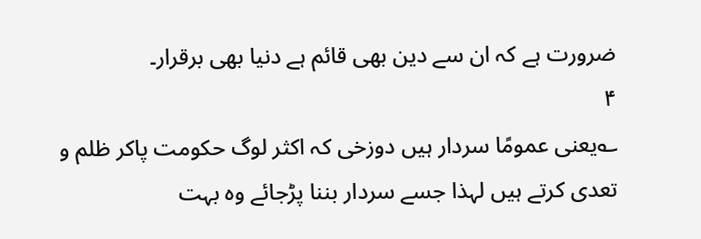ضرورت ہے کہ ان سے دین بھی قائم ہے دنیا بھی برقرار۔
۴
؎یعنی عمومًا سردار ہیں دوزخی کہ اکثر لوگ حکومت پاکر ظلم و تعدی کرتے ہیں لہذا جسے سردار بننا پڑجائے وہ بہت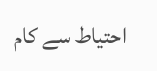احتیاط سے کام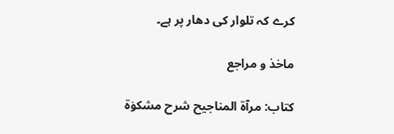کرے کہ تلوار کی دھار پر ہے۔

ماخذ و مراجع

کتاب: مرآۃ المناجیح شرح مشکوٰۃ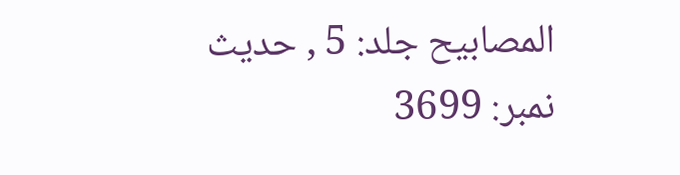المصابیح جلد: 5 , حدیث نمبر: 3699